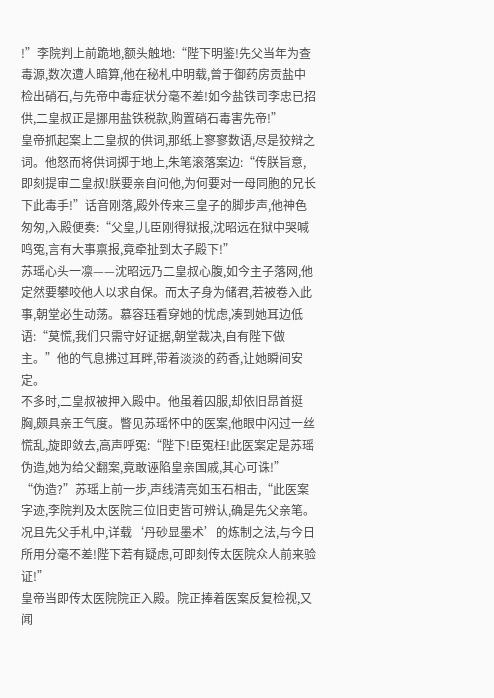!”李院判上前跪地,额头触地:“陛下明鉴!先父当年为查毒源,数次遭人暗算,他在秘札中明载,曾于御药房贡盐中检出硝石,与先帝中毒症状分毫不差!如今盐铁司李忠已招供,二皇叔正是挪用盐铁税款,购置硝石毒害先帝!”
皇帝抓起案上二皇叔的供词,那纸上寥寥数语,尽是狡辩之词。他怒而将供词掷于地上,朱笔滚落案边:“传朕旨意,即刻提审二皇叔!朕要亲自问他,为何要对一母同胞的兄长下此毒手!”话音刚落,殿外传来三皇子的脚步声,他神色匆匆,入殿便奏:“父皇,儿臣刚得狱报,沈昭远在狱中哭喊鸣冤,言有大事禀报,竟牵扯到太子殿下!”
苏瑶心头一凛——沈昭远乃二皇叔心腹,如今主子落网,他定然要攀咬他人以求自保。而太子身为储君,若被卷入此事,朝堂必生动荡。慕容珏看穿她的忧虑,凑到她耳边低语:“莫慌,我们只需守好证据,朝堂裁决,自有陛下做主。”他的气息拂过耳畔,带着淡淡的药香,让她瞬间安定。
不多时,二皇叔被押入殿中。他虽着囚服,却依旧昂首挺胸,颇具亲王气度。瞥见苏瑶怀中的医案,他眼中闪过一丝慌乱,旋即敛去,高声呼冤:“陛下!臣冤枉!此医案定是苏瑶伪造,她为给父翻案,竟敢诬陷皇亲国戚,其心可诛!”
“伪造?”苏瑶上前一步,声线清亮如玉石相击,“此医案字迹,李院判及太医院三位旧吏皆可辨认,确是先父亲笔。况且先父手札中,详载‘丹砂显墨术’的炼制之法,与今日所用分毫不差!陛下若有疑虑,可即刻传太医院众人前来验证!”
皇帝当即传太医院院正入殿。院正捧着医案反复检视,又闻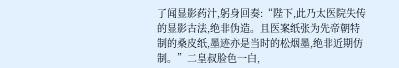了闻显影药汁,躬身回奏:“陛下,此乃太医院失传的显影古法,绝非伪造。且医案纸张为先帝朝特制的桑皮纸,墨迹亦是当时的松烟墨,绝非近期仿制。”二皇叔脸色一白,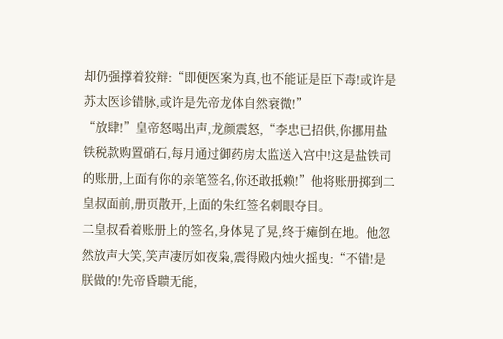却仍强撑着狡辩:“即便医案为真,也不能证是臣下毒!或许是苏太医诊错脉,或许是先帝龙体自然衰微!”
“放肆!”皇帝怒喝出声,龙颜震怒,“李忠已招供,你挪用盐铁税款购置硝石,每月通过御药房太监送入宫中!这是盐铁司的账册,上面有你的亲笔签名,你还敢抵赖!”他将账册掷到二皇叔面前,册页散开,上面的朱红签名刺眼夺目。
二皇叔看着账册上的签名,身体晃了晃,终于瘫倒在地。他忽然放声大笑,笑声凄厉如夜枭,震得殿内烛火摇曳:“不错!是朕做的!先帝昏聩无能,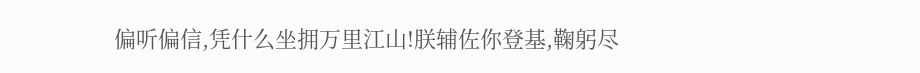偏听偏信,凭什么坐拥万里江山!朕辅佐你登基,鞠躬尽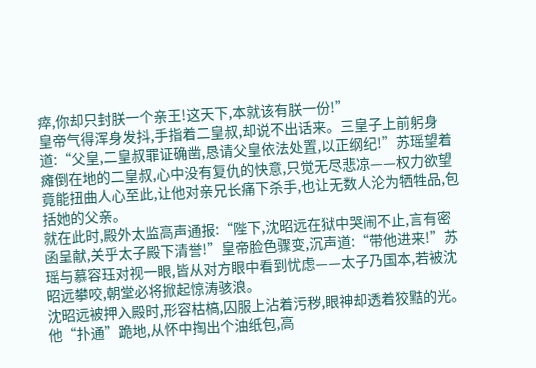瘁,你却只封朕一个亲王!这天下,本就该有朕一份!”
皇帝气得浑身发抖,手指着二皇叔,却说不出话来。三皇子上前躬身道:“父皇,二皇叔罪证确凿,恳请父皇依法处置,以正纲纪!”苏瑶望着瘫倒在地的二皇叔,心中没有复仇的快意,只觉无尽悲凉——权力欲望竟能扭曲人心至此,让他对亲兄长痛下杀手,也让无数人沦为牺牲品,包括她的父亲。
就在此时,殿外太监高声通报:“陛下,沈昭远在狱中哭闹不止,言有密函呈献,关乎太子殿下清誉!”皇帝脸色骤变,沉声道:“带他进来!”苏瑶与慕容珏对视一眼,皆从对方眼中看到忧虑——太子乃国本,若被沈昭远攀咬,朝堂必将掀起惊涛骇浪。
沈昭远被押入殿时,形容枯槁,囚服上沾着污秽,眼神却透着狡黠的光。他“扑通”跪地,从怀中掏出个油纸包,高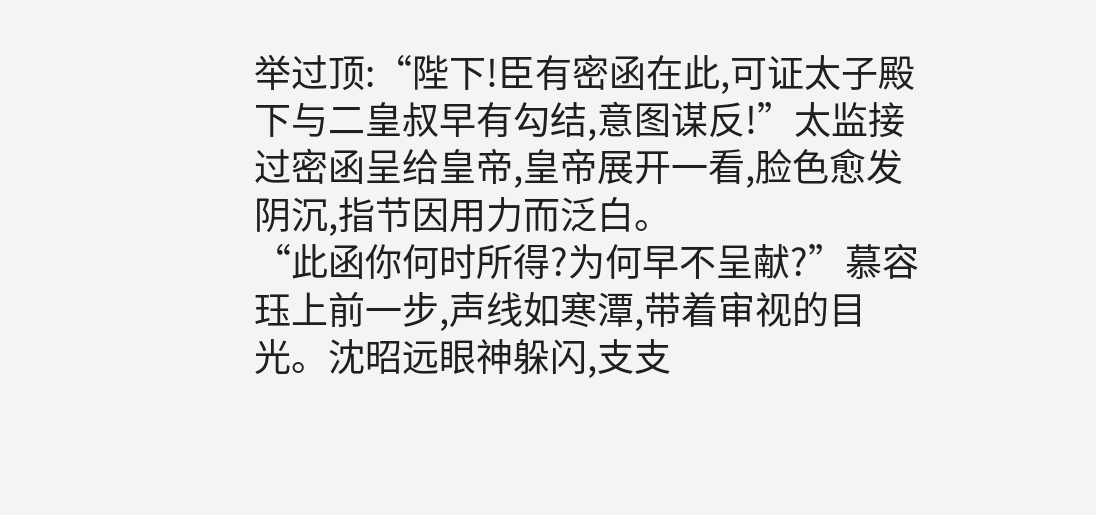举过顶:“陛下!臣有密函在此,可证太子殿下与二皇叔早有勾结,意图谋反!”太监接过密函呈给皇帝,皇帝展开一看,脸色愈发阴沉,指节因用力而泛白。
“此函你何时所得?为何早不呈献?”慕容珏上前一步,声线如寒潭,带着审视的目光。沈昭远眼神躲闪,支支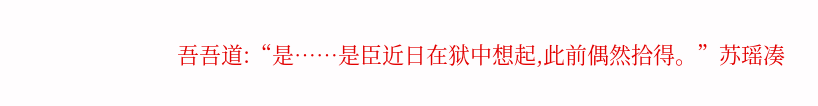吾吾道:“是……是臣近日在狱中想起,此前偶然拾得。”苏瑶凑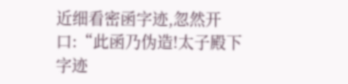近细看密函字迹,忽然开口:“此函乃伪造!太子殿下字迹